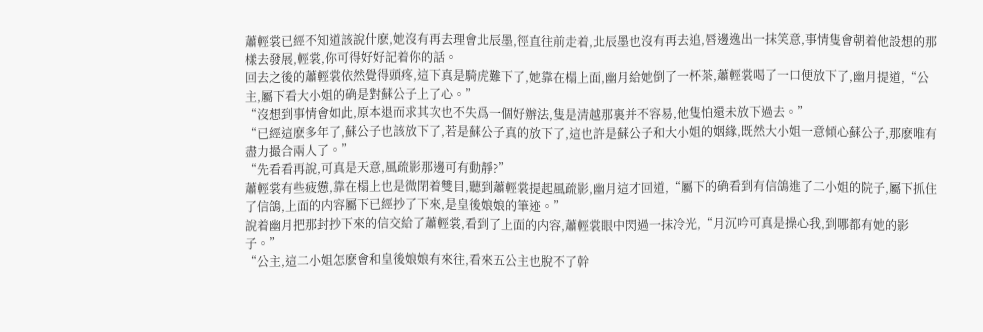蕭輕裳已經不知道該說什麽,她沒有再去理會北辰墨,徑直往前走着,北辰墨也沒有再去追,唇邊逸出一抹笑意,事情隻會朝着他設想的那樣去發展,輕裳,你可得好好記着你的話。
回去之後的蕭輕裳依然覺得頭疼,這下真是騎虎難下了,她靠在榻上面,幽月給她倒了一杯茶,蕭輕裳喝了一口便放下了,幽月提道,“公主,屬下看大小姐的确是對蘇公子上了心。”
“沒想到事情會如此,原本退而求其次也不失爲一個好辦法,隻是清越那裏并不容易,他隻怕還未放下過去。”
“已經這麽多年了,蘇公子也該放下了,若是蘇公子真的放下了,這也許是蘇公子和大小姐的姻緣,既然大小姐一意傾心蘇公子,那麽唯有盡力撮合兩人了。”
“先看看再說,可真是天意,風疏影那邊可有動靜?”
蕭輕裳有些疲憊,靠在榻上也是微閉着雙目,聽到蕭輕裳提起風疏影,幽月這才回道,“屬下的确看到有信鴿進了二小姐的院子,屬下抓住了信鴿,上面的内容屬下已經抄了下來,是皇後娘娘的筆迹。”
說着幽月把那封抄下來的信交給了蕭輕裳,看到了上面的内容,蕭輕裳眼中閃過一抹冷光,“月沉吟可真是操心我,到哪都有她的影子。”
“公主,這二小姐怎麽會和皇後娘娘有來往,看來五公主也脫不了幹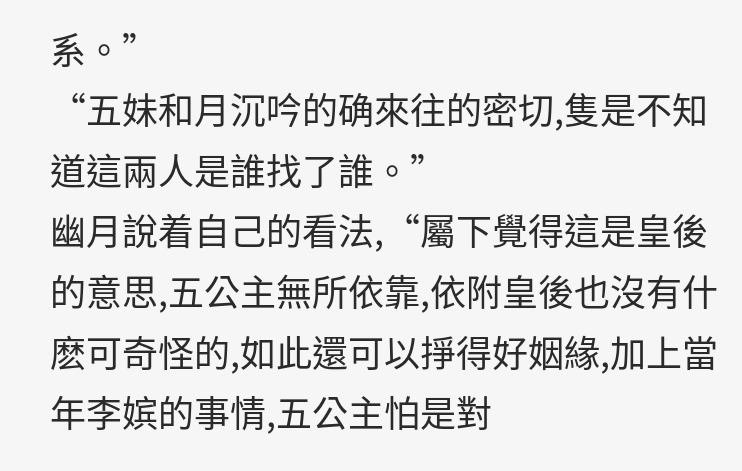系。”
“五妹和月沉吟的确來往的密切,隻是不知道這兩人是誰找了誰。”
幽月說着自己的看法,“屬下覺得這是皇後的意思,五公主無所依靠,依附皇後也沒有什麽可奇怪的,如此還可以掙得好姻緣,加上當年李嫔的事情,五公主怕是對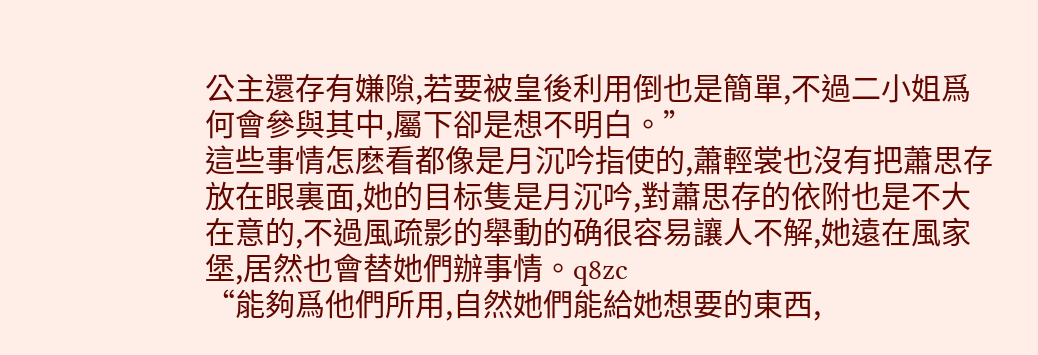公主還存有嫌隙,若要被皇後利用倒也是簡單,不過二小姐爲何會參與其中,屬下卻是想不明白。”
這些事情怎麽看都像是月沉吟指使的,蕭輕裳也沒有把蕭思存放在眼裏面,她的目标隻是月沉吟,對蕭思存的依附也是不大在意的,不過風疏影的舉動的确很容易讓人不解,她遠在風家堡,居然也會替她們辦事情。q8zc
“能夠爲他們所用,自然她們能給她想要的東西,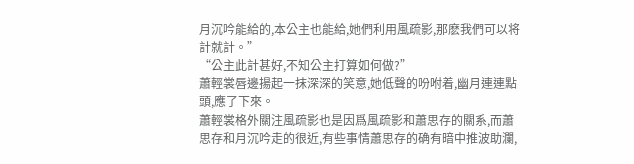月沉吟能給的,本公主也能給,她們利用風疏影,那麽我們可以将計就計。”
“公主此計甚好,不知公主打算如何做?”
蕭輕裳唇邊揚起一抹深深的笑意,她低聲的吩咐着,幽月連連點頭,應了下來。
蕭輕裳格外關注風疏影也是因爲風疏影和蕭思存的關系,而蕭思存和月沉吟走的很近,有些事情蕭思存的确有暗中推波助瀾,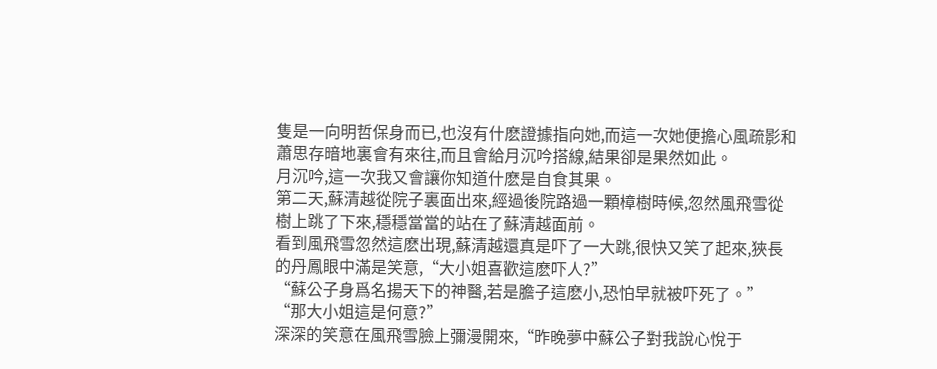隻是一向明哲保身而已,也沒有什麽證據指向她,而這一次她便擔心風疏影和蕭思存暗地裏會有來往,而且會給月沉吟搭線,結果卻是果然如此。
月沉吟,這一次我又會讓你知道什麽是自食其果。
第二天,蘇清越從院子裏面出來,經過後院路過一顆樟樹時候,忽然風飛雪從樹上跳了下來,穩穩當當的站在了蘇清越面前。
看到風飛雪忽然這麽出現,蘇清越還真是吓了一大跳,很快又笑了起來,狹長的丹鳳眼中滿是笑意,“大小姐喜歡這麽吓人?”
“蘇公子身爲名揚天下的神醫,若是膽子這麽小,恐怕早就被吓死了。”
“那大小姐這是何意?”
深深的笑意在風飛雪臉上彌漫開來,“昨晚夢中蘇公子對我說心悅于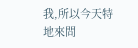我,所以今天特地來問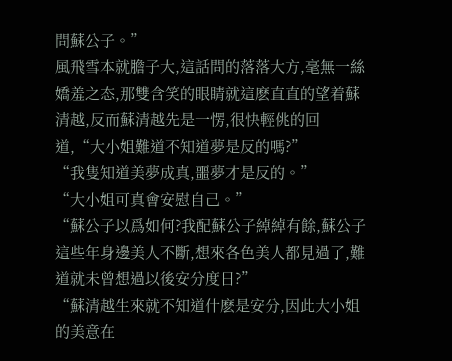問蘇公子。”
風飛雪本就膽子大,這話問的落落大方,毫無一絲嬌羞之态,那雙含笑的眼睛就這麽直直的望着蘇清越,反而蘇清越先是一愣,很快輕佻的回道,“大小姐難道不知道夢是反的嗎?”
“我隻知道美夢成真,噩夢才是反的。”
“大小姐可真會安慰自己。”
“蘇公子以爲如何?我配蘇公子綽綽有餘,蘇公子這些年身邊美人不斷,想來各色美人都見過了,難道就未曾想過以後安分度日?”
“蘇清越生來就不知道什麽是安分,因此大小姐的美意在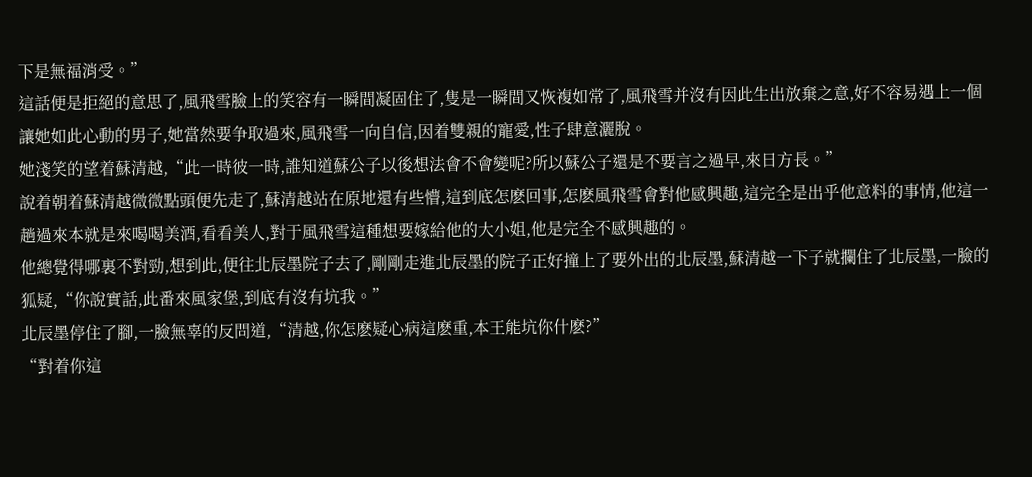下是無福消受。”
這話便是拒絕的意思了,風飛雪臉上的笑容有一瞬間凝固住了,隻是一瞬間又恢複如常了,風飛雪并沒有因此生出放棄之意,好不容易遇上一個讓她如此心動的男子,她當然要争取過來,風飛雪一向自信,因着雙親的寵愛,性子肆意灑脫。
她淺笑的望着蘇清越,“此一時彼一時,誰知道蘇公子以後想法會不會變呢?所以蘇公子還是不要言之過早,來日方長。”
說着朝着蘇清越微微點頭便先走了,蘇清越站在原地還有些懵,這到底怎麽回事,怎麽風飛雪會對他感興趣,這完全是出乎他意料的事情,他這一趟過來本就是來喝喝美酒,看看美人,對于風飛雪這種想要嫁給他的大小姐,他是完全不感興趣的。
他總覺得哪裏不對勁,想到此,便往北辰墨院子去了,剛剛走進北辰墨的院子正好撞上了要外出的北辰墨,蘇清越一下子就攔住了北辰墨,一臉的狐疑,“你說實話,此番來風家堡,到底有沒有坑我。”
北辰墨停住了腳,一臉無辜的反問道,“清越,你怎麽疑心病這麽重,本王能坑你什麽?”
“對着你這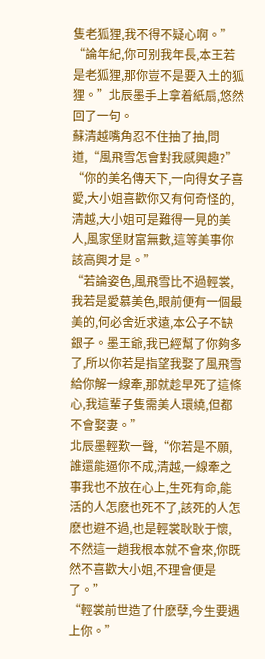隻老狐狸,我不得不疑心啊。”
“論年紀,你可别我年長,本王若是老狐狸,那你豈不是要入土的狐狸。”北辰墨手上拿着紙扇,悠然回了一句。
蘇清越嘴角忍不住抽了抽,問道,“風飛雪怎會對我感興趣?”
“你的美名傳天下,一向得女子喜愛,大小姐喜歡你又有何奇怪的,清越,大小姐可是難得一見的美人,風家堡财富無數,這等美事你該高興才是。”
“若論姿色,風飛雪比不過輕裳,我若是愛慕美色,眼前便有一個最美的,何必舍近求遠,本公子不缺銀子。墨王爺,我已經幫了你夠多了,所以你若是指望我娶了風飛雪給你解一線牽,那就趁早死了這條心,我這輩子隻需美人環繞,但都不會娶妻。”
北辰墨輕歎一聲,“你若是不願,誰還能逼你不成,清越,一線牽之事我也不放在心上,生死有命,能活的人怎麽也死不了,該死的人怎麽也避不過,也是輕裳耿耿于懷,不然這一趟我根本就不會來,你既然不喜歡大小姐,不理會便是了。”
“輕裳前世造了什麽孽,今生要遇上你。”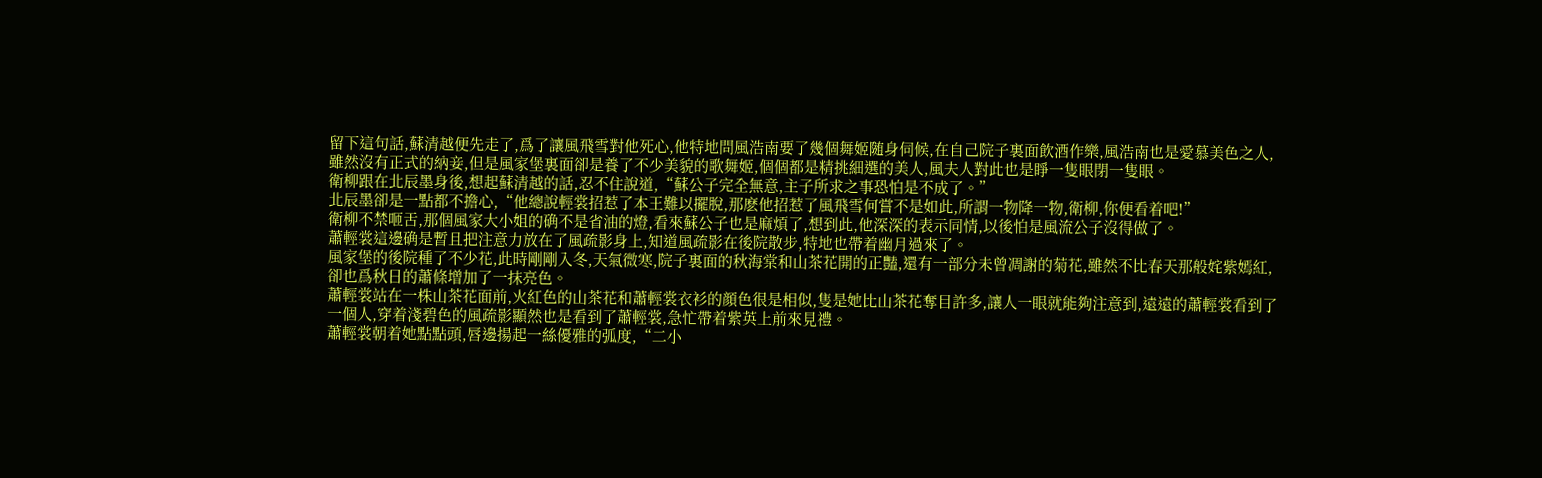留下這句話,蘇清越便先走了,爲了讓風飛雪對他死心,他特地問風浩南要了幾個舞姬随身伺候,在自己院子裏面飲酒作樂,風浩南也是愛慕美色之人,雖然沒有正式的納妾,但是風家堡裏面卻是養了不少美貌的歌舞姬,個個都是精挑細選的美人,風夫人對此也是睜一隻眼閉一隻眼。
衛柳跟在北辰墨身後,想起蘇清越的話,忍不住說道,“蘇公子完全無意,主子所求之事恐怕是不成了。”
北辰墨卻是一點都不擔心,“他總說輕裳招惹了本王難以擺脫,那麽他招惹了風飛雪何嘗不是如此,所謂一物降一物,衛柳,你便看着吧!”
衛柳不禁咂舌,那個風家大小姐的确不是省油的燈,看來蘇公子也是麻煩了,想到此,他深深的表示同情,以後怕是風流公子沒得做了。
蕭輕裳這邊确是暫且把注意力放在了風疏影身上,知道風疏影在後院散步,特地也帶着幽月過來了。
風家堡的後院種了不少花,此時剛剛入冬,天氣微寒,院子裏面的秋海棠和山茶花開的正豔,還有一部分未曾凋謝的菊花,雖然不比春天那般姹紫嫣紅,卻也爲秋日的蕭條增加了一抹亮色。
蕭輕裳站在一株山茶花面前,火紅色的山茶花和蕭輕裳衣衫的顔色很是相似,隻是她比山茶花奪目許多,讓人一眼就能夠注意到,遠遠的蕭輕裳看到了一個人,穿着淺碧色的風疏影顯然也是看到了蕭輕裳,急忙帶着紫英上前來見禮。
蕭輕裳朝着她點點頭,唇邊揚起一絲優雅的弧度,“二小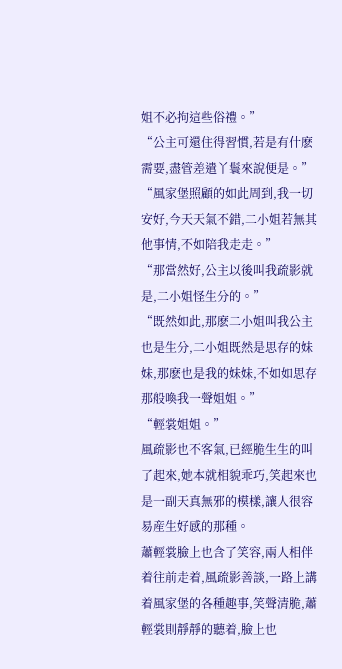姐不必拘這些俗禮。”
“公主可還住得習慣,若是有什麽需要,盡管差遣丫鬟來說便是。”
“風家堡照顧的如此周到,我一切安好,今天天氣不錯,二小姐若無其他事情,不如陪我走走。”
“那當然好,公主以後叫我疏影就是,二小姐怪生分的。”
“既然如此,那麽二小姐叫我公主也是生分,二小姐既然是思存的妹妹,那麽也是我的妹妹,不如如思存那般喚我一聲姐姐。”
“輕裳姐姐。”
風疏影也不客氣,已經脆生生的叫了起來,她本就相貌乖巧,笑起來也是一副天真無邪的模樣,讓人很容易産生好感的那種。
蕭輕裳臉上也含了笑容,兩人相伴着往前走着,風疏影善談,一路上講着風家堡的各種趣事,笑聲清脆,蕭輕裳則靜靜的聽着,臉上也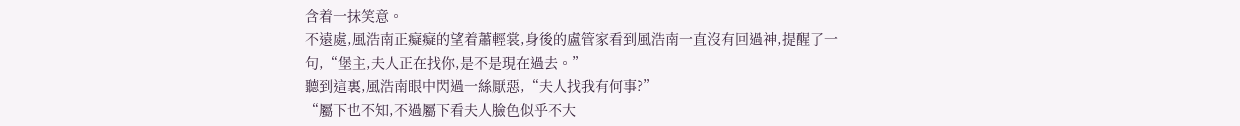含着一抹笑意。
不遠處,風浩南正癡癡的望着蕭輕裳,身後的盧管家看到風浩南一直沒有回過神,提醒了一句,“堡主,夫人正在找你,是不是現在過去。”
聽到這裏,風浩南眼中閃過一絲厭惡,“夫人找我有何事?”
“屬下也不知,不過屬下看夫人臉色似乎不大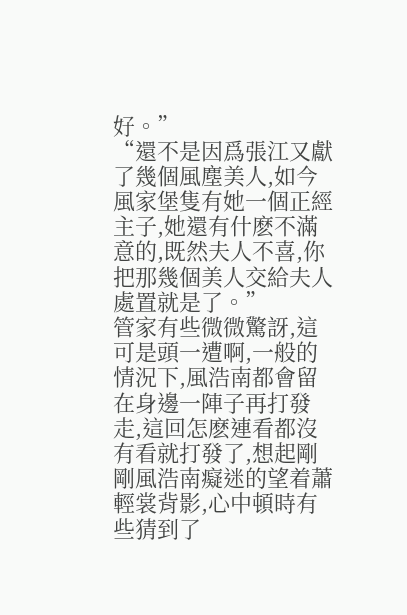好。”
“還不是因爲張江又獻了幾個風塵美人,如今風家堡隻有她一個正經主子,她還有什麽不滿意的,既然夫人不喜,你把那幾個美人交給夫人處置就是了。”
管家有些微微驚訝,這可是頭一遭啊,一般的情況下,風浩南都會留在身邊一陣子再打發走,這回怎麽連看都沒有看就打發了,想起剛剛風浩南癡迷的望着蕭輕裳背影,心中頓時有些猜到了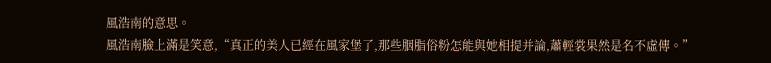風浩南的意思。
風浩南臉上滿是笑意,“真正的美人已經在風家堡了,那些胭脂俗粉怎能與她相提并論,蕭輕裳果然是名不虛傳。”